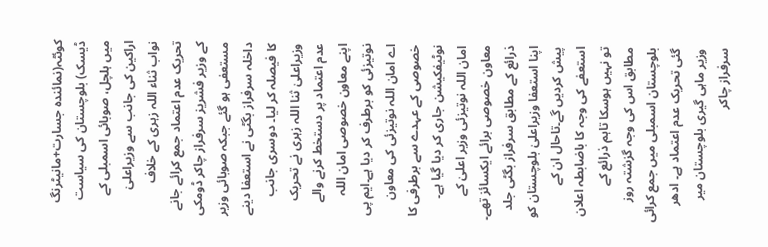کوئٹہ(نمائندہ جسارت+مانیٹرنگ ڈیسک) بلوچستان کی سیاست میں ہلچل، صوبائی اسمبلی کے اراکین کی جانب سے وزیراعلیٰ نواب ثناء اللہ زہری کے خلاف تحریک عدم اعتماد جمع کرائے جانے کے وزیر فشریز سرفراز چاکر ڈومکی مستعفی ہو گئے جبکہ صوبائی وزیر داخلہ سرفراز بگٹی نے استعفا دینے کا فیصلہ کر لیا۔ دوسری جانب وزیراعلیٰ ثنا اللہ زہری نے تحریک عدم اعتماد پر دستخط کرنے والے اپنے معاون خصوصی امان اللہ نوتیزئی کو برطرف کر دیا ہے۔ایم پی اے امان اللہ نوتیزئی کی معاون خصوصی کے عہدے سے برطرفی کا نوٹیفکیشن جاری کر دیا گیا ہے۔ امان اللہ نوتیزئی وزیر اعلیٰ کے معاون خصوصی برائے ایکسائز تھے۔ ذرائع کے مطابق سرفراز بگٹی جلد اپنا استعفا وزیراعلیٰ بلوچستان کو پیش کردیں گے۔تاحال ان کے استعفے کی وجہ کا باضابطہ اعلان تو نہیں ہوسکا تاہم ذرائع کے مطابق اس کی وجہ گزشتہ روز بلوچستان اسمبلی میں جمع کرائی گئی تحریک عدم اعتماد ہے۔ ادھر وزیر ماہی گیری بلوچستان میر سرفراز چاکر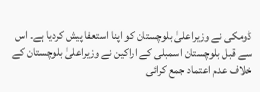ڈومکی نے وزیراعلیٰ بلوچستان کو اپنا استعفا پیش کردیا ہے۔ اس سے قبل بلوچستان اسمبلی کے اراکین نے وزیراعلیٰ بلوچستان کے خلاف عدم اعتماد جمع کرائی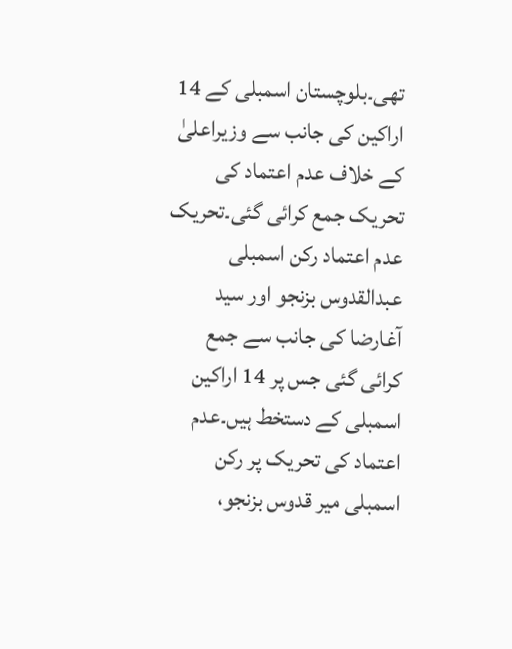تھی۔بلوچستان اسمبلی کے 14 اراکین کی جانب سے وزیراعلیٰ کے خلاف عدم اعتماد کی تحریک جمع کرائی گئی۔تحریک عدم اعتماد رکن اسمبلی عبدالقدوس بزنجو اور سید آغارضا کی جانب سے جمع کرائی گئی جس پر 14 اراکین اسمبلی کے دستخط ہیں۔عدم اعتماد کی تحریک پر رکن اسمبلی میر قدوس بزنجو،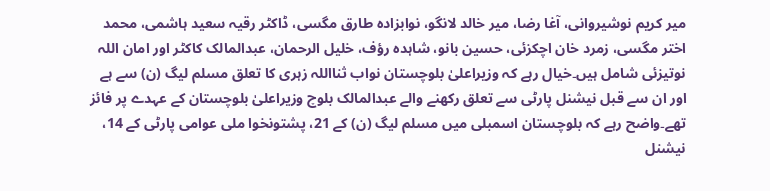میر کریم نوشیروانی، آغا رضا، میر خالد لانگو، نوابزادہ طارق مگسی، ڈاکٹر رقیہ سعید ہاشمی، محمد اختر مگسی، زمرد خان اچکزئی، حسین بانو، شاہدہ رؤف، خلیل الرحمان، عبدالمالک کاکٹر اور امان اللہ نوتیزئی شامل ہیں۔خیال رہے کہ وزیراعلیٰ بلوچستان نواب ثنااللہ زہری کا تعلق مسلم لیگ (ن) سے ہے اور ان سے قبل نیشنل پارٹی سے تعلق رکھنے والے عبدالمالک بلوچ وزیراعلیٰ بلوچستان کے عہدے پر فائز تھے۔واضح رہے کہ بلوچستان اسمبلی میں مسلم لیگ (ن) کے 21، پشتونخوا ملی عوامی پارٹی کے 14، نیشنل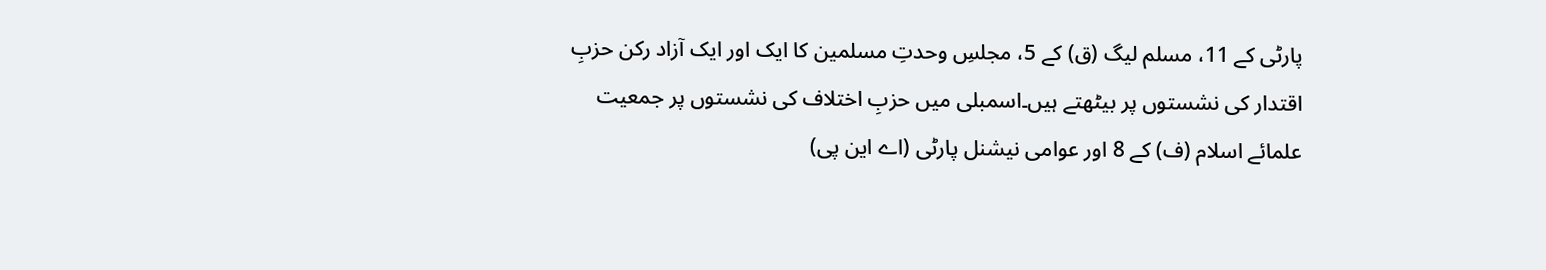پارٹی کے 11، مسلم لیگ (ق) کے 5، مجلسِ وحدتِ مسلمین کا ایک اور ایک آزاد رکن حزبِ اقتدار کی نشستوں پر بیٹھتے ہیں۔اسمبلی میں حزبِ اختلاف کی نشستوں پر جمعیت علمائے اسلام (ف) کے 8 اور عوامی نیشنل پارٹی (اے این پی)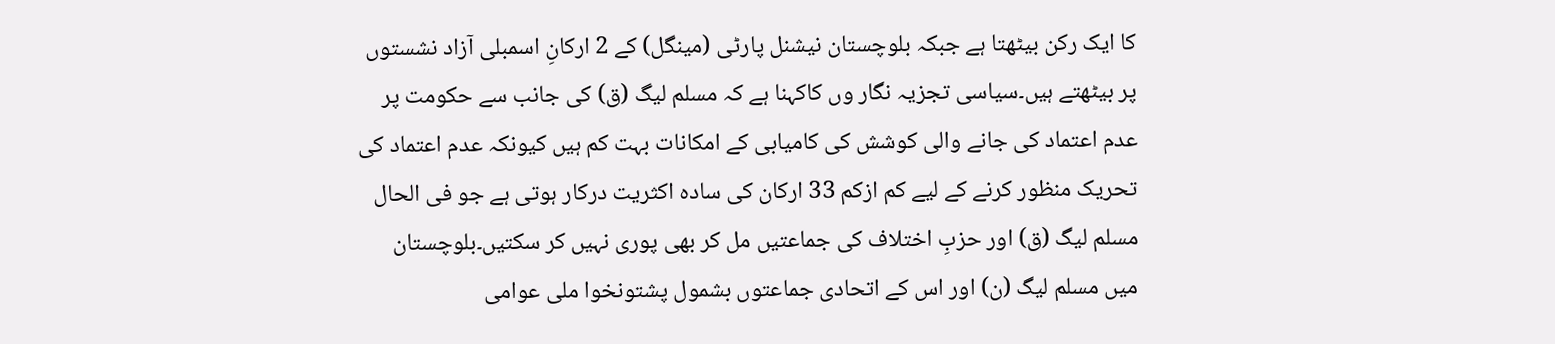کا ایک رکن بیٹھتا ہے جبکہ بلوچستان نیشنل پارٹی (مینگل) کے 2 ارکانِ اسمبلی آزاد نشستوں پر بیٹھتے ہیں۔سیاسی تجزیہ نگار وں کاکہنا ہے کہ مسلم لیگ (ق) کی جانب سے حکومت پر عدم اعتماد کی جانے والی کوشش کی کامیابی کے امکانات بہت کم ہیں کیونکہ عدم اعتماد کی تحریک منظور کرنے کے لیے کم ازکم 33 ارکان کی سادہ اکثریت درکار ہوتی ہے جو فی الحال مسلم لیگ (ق) اور حزبِ اختلاف کی جماعتیں مل کر بھی پوری نہیں کر سکتیں۔بلوچستان میں مسلم لیگ (ن) اور اس کے اتحادی جماعتوں بشمول پشتونخوا ملی عوامی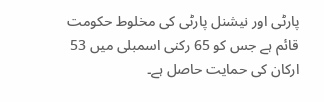پارٹی اور نیشنل پارٹی کی مخلوط حکومت قائم ہے جس کو 65 رکنی اسمبلی میں 53 ارکان کی حمایت حاصل ہے۔